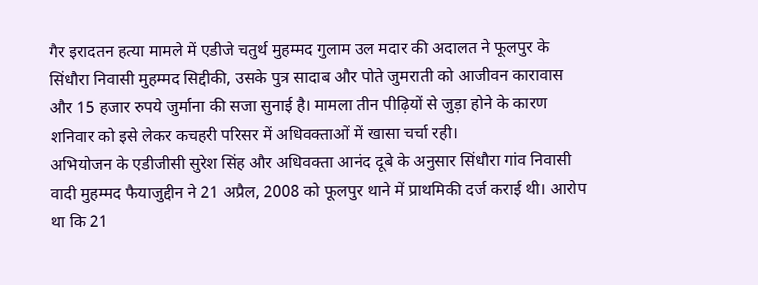गैर इरादतन हत्या मामले में एडीजे चतुर्थ मुहम्मद गुलाम उल मदार की अदालत ने फूलपुर के सिंधौरा निवासी मुहम्मद सिद्दीकी, उसके पुत्र सादाब और पोते जुमराती को आजीवन कारावास और 15 हजार रुपये जुर्माना की सजा सुनाई है। मामला तीन पीढ़ियों से जुड़ा होने के कारण शनिवार को इसे लेकर कचहरी परिसर में अधिवक्ताओं में खासा चर्चा रही।
अभियोजन के एडीजीसी सुरेश सिंह और अधिवक्ता आनंद दूबे के अनुसार सिंधौरा गांव निवासी वादी मुहम्मद फैयाजुद्दीन ने 21 अप्रैल, 2008 को फूलपुर थाने में प्राथमिकी दर्ज कराई थी। आरोप था कि 21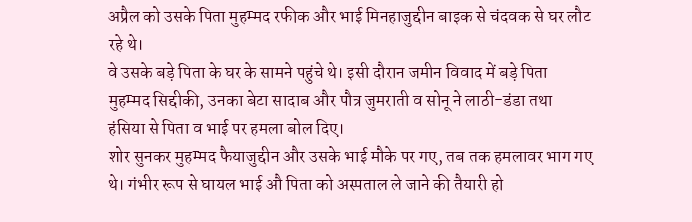अप्रैल को उसके पिता मुहम्मद रफीक और भाई मिनहाजुद्दीन बाइक से चंदवक से घर लौट रहे थे।
वे उसके बड़े पिता के घर के सामने पहुंचे थे। इसी दौरान जमीन विवाद में बड़े पिता मुहम्मद सिद्दीकी, उनका बेटा सादाब और पौत्र जुमराती व सोनू ने लाठी-डंडा तथा हंसिया से पिता व भाई पर हमला बोल दिए।
शोर सुनकर मुहम्मद फैयाजुद्दीन और उसके भाई मौके पर गए, तब तक हमलावर भाग गए थे। गंभीर रूप से घायल भाई औ पिता को अस्पताल ले जाने की तैयारी हो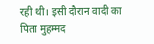रही थी। इसी दौरान वादी का पिता मुहम्मद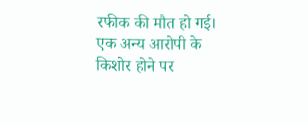रफीक की मौत हो गई। एक अन्य आरोपी के किशोर होने पर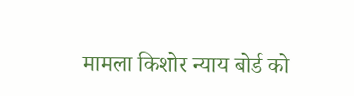मामला किशोर न्याय बोर्ड को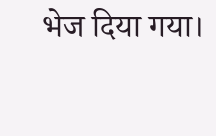भेज दिया गया।